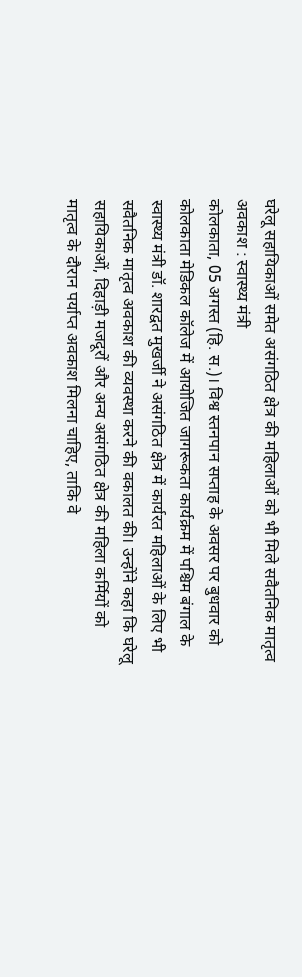घरेलू सहायिकाओं समेत असंगठित क्षेत्र की महिलाओं को भी मिले सवैतनिक मातृत्व अवकाश : स्वास्थ्य मंत्री
कोलकाता, 05 अगस्त (हि. स.)। विश्व स्तनपान सप्ताह के अवसर पर बुधवार को कोलकाता मेडिकल कॉलेज में आयोजित जागरूकता कार्यक्रम में पश्चिम बंगाल के स्वास्थ्य मंत्री डॉ. शारद्वत मुखर्जी ने असंगठित क्षेत्र में कार्यरत महिलाओं के लिए भी सवैतनिक मातृत्व अवकाश की व्यवस्था करने की वकालत की। उन्होंने कहा कि घरेलू सहायिकाओं, दिहाड़ी मजदूरों और अन्य असंगठित क्षेत्र की महिला कर्मियों को मातृत्व के दौरान पर्याप्त अवकाश मिलना चाहिए, ताकि वे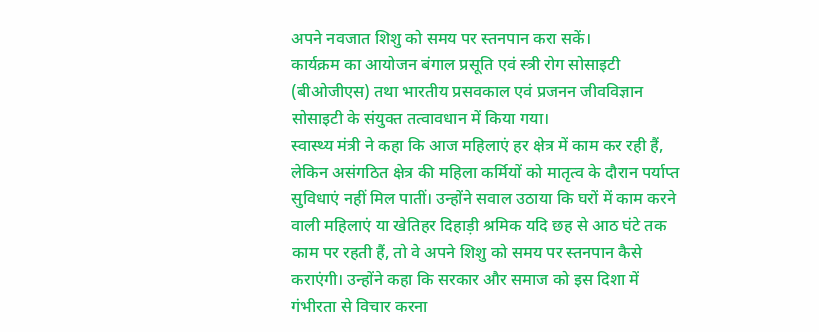अपने नवजात शिशु को समय पर स्तनपान करा सकें।
कार्यक्रम का आयोजन बंगाल प्रसूति एवं स्त्री रोग सोसाइटी (बीओजीएस) तथा भारतीय प्रसवकाल एवं प्रजनन जीवविज्ञान सोसाइटी के संयुक्त तत्वावधान में किया गया।
स्वास्थ्य मंत्री ने कहा कि आज महिलाएं हर क्षेत्र में काम कर रही हैं, लेकिन असंगठित क्षेत्र की महिला कर्मियों को मातृत्व के दौरान पर्याप्त सुविधाएं नहीं मिल पातीं। उन्होंने सवाल उठाया कि घरों में काम करने वाली महिलाएं या खेतिहर दिहाड़ी श्रमिक यदि छह से आठ घंटे तक काम पर रहती हैं, तो वे अपने शिशु को समय पर स्तनपान कैसे कराएंगी। उन्होंने कहा कि सरकार और समाज को इस दिशा में गंभीरता से विचार करना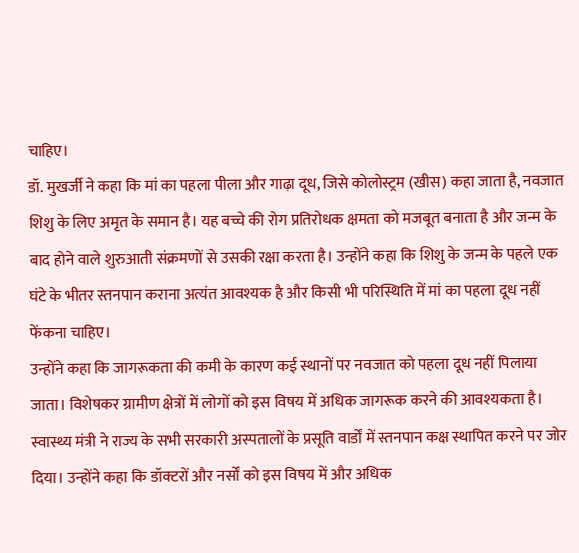चाहिए।
डॉ. मुखर्जी ने कहा कि मां का पहला पीला और गाढ़ा दूध, जिसे कोलोस्ट्रम (खीस) कहा जाता है, नवजात शिशु के लिए अमृत के समान है। यह बच्चे की रोग प्रतिरोधक क्षमता को मजबूत बनाता है और जन्म के बाद होने वाले शुरुआती संक्रमणों से उसकी रक्षा करता है। उन्होंने कहा कि शिशु के जन्म के पहले एक घंटे के भीतर स्तनपान कराना अत्यंत आवश्यक है और किसी भी परिस्थिति में मां का पहला दूध नहीं फेंकना चाहिए।
उन्होंने कहा कि जागरूकता की कमी के कारण कई स्थानों पर नवजात को पहला दूध नहीं पिलाया जाता। विशेषकर ग्रामीण क्षेत्रों में लोगों को इस विषय में अधिक जागरूक करने की आवश्यकता है।
स्वास्थ्य मंत्री ने राज्य के सभी सरकारी अस्पतालों के प्रसूति वार्डों में स्तनपान कक्ष स्थापित करने पर जोर दिया। उन्होंने कहा कि डॉक्टरों और नर्सों को इस विषय में और अधिक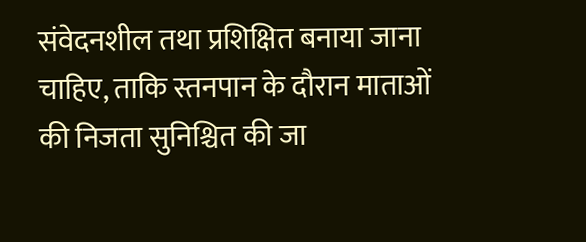संवेदनशील तथा प्रशिक्षित बनाया जाना चाहिए, ताकि स्तनपान के दौरान माताओं की निजता सुनिश्चित की जा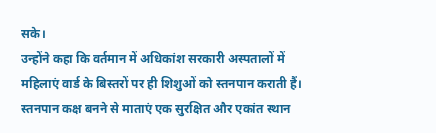सके।
उन्होंने कहा कि वर्तमान में अधिकांश सरकारी अस्पतालों में महिलाएं वार्ड के बिस्तरों पर ही शिशुओं को स्तनपान कराती हैं। स्तनपान कक्ष बनने से माताएं एक सुरक्षित और एकांत स्थान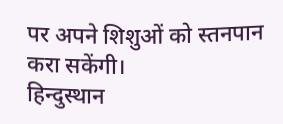पर अपने शिशुओं को स्तनपान करा सकेंगी।
हिन्दुस्थान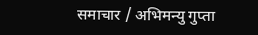समाचार / अभिमन्यु गुप्ता